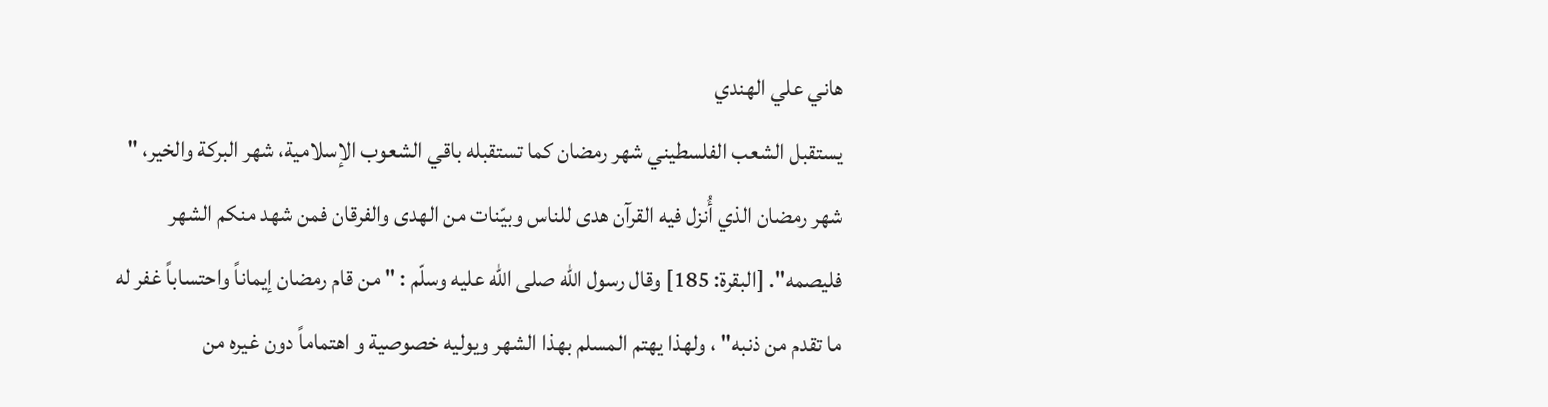هاني علي الهندي
يستقبل الشعب الفلسطيني شهر رمضان كما تستقبله باقي الشعوب الإسلامية، شهر البركة والخير، " شهر رمضان الذي أُنزل فيه القرآن هدى للناس وبيّنات من الهدى والفرقان فمن شهد منكم الشهر فليصمه". [البقرة: 185] وقال رسول الله صلى الله عليه وسلّم : " من قام رمضان إيماناً واحتساباً غفر له ما تقدم من ذنبه" ، ولهذا يهتم المسلم بهذا الشهر ويوليه خصوصية و اهتماماً دون غيره من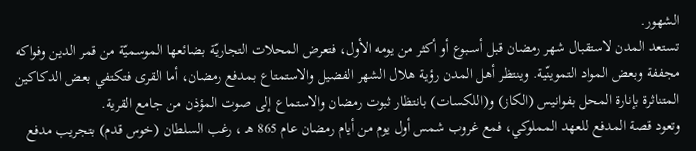الشهور.
تستعد المدن لاستقبال شهر رمضان قبل أســبوع أو أكثر من يومه الأول، فتعرض المحلات التجاريّة بضائعها الموسميّة من قمر الدين وفواكه مجففة وبعض المواد التموينّية. وينتظر أهل المدن رؤية هلال الشهر الفضيل والاستمتاع بمدفع رمضان، أما القرى فتكتفي بعض الدكاكين المتناثرة بإنارة المحل بفوانيس (الكاز) و(اللكسات) بانتظار ثبوت رمضان والاستماع إلى صوت المؤذن من جامع القرية.
وتعود قصة المدفع للعهد المملوكي، فمع غروب شمس أول يوم من أيام رمضان عام 865 هـ ، رغب السلطان (خوس قدم) بتجريب مدفع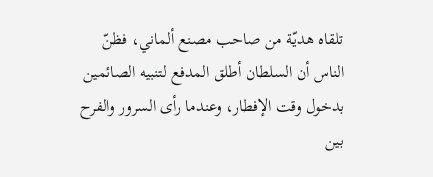تلقاه هديّة من صاحب مصنع ألماني، فظنّ الناس أن السلطان أطلق المدفع لتنبيه الصائمين بدخول وقت الإفطار، وعندما رأى السرور والفرح بين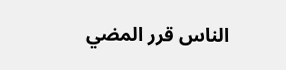الناس قرر المضي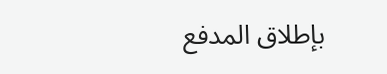بإطلاق المدفع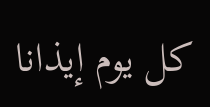كل يوم إيذانا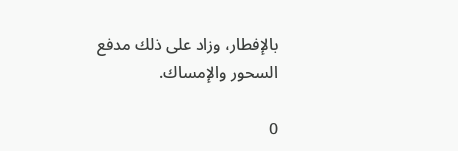بالإفطار، وزاد على ذلك مدفع السحور والإمساك.

0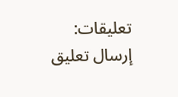تعليقات:
إرسال تعليق